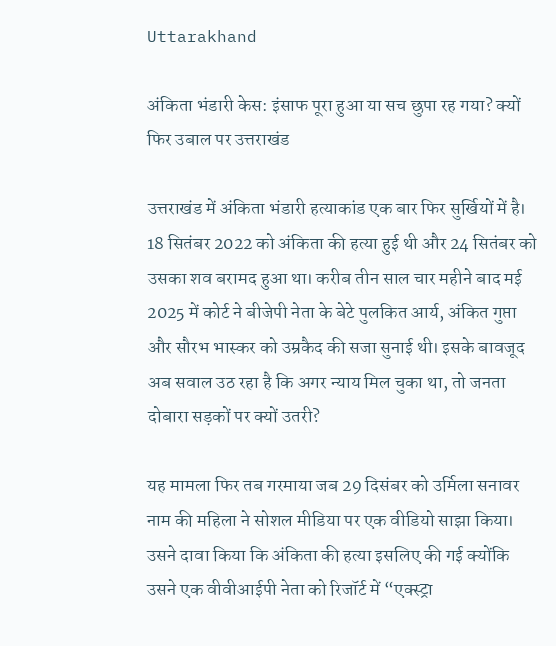Uttarakhand

अंकिता भंडारी केस: इंसाफ पूरा हुआ या सच छुपा रह गया? क्यों फिर उबाल पर उत्तराखंड

उत्तराखंड में अंकिता भंडारी हत्याकांड एक बार फिर सुर्खियों में है। 18 सितंबर 2022 को अंकिता की हत्या हुई थी और 24 सितंबर को उसका शव बरामद हुआ था। करीब तीन साल चार महीने बाद मई 2025 में कोर्ट ने बीजेपी नेता के बेटे पुलकित आर्य, अंकित गुप्ता और सौरभ भास्कर को उम्रकैद की सजा सुनाई थी। इसके बावजूद अब सवाल उठ रहा है कि अगर न्याय मिल चुका था, तो जनता दोबारा सड़कों पर क्यों उतरी?

यह मामला फिर तब गरमाया जब 29 दिसंबर को उर्मिला सनावर नाम की महिला ने सोशल मीडिया पर एक वीडियो साझा किया। उसने दावा किया कि अंकिता की हत्या इसलिए की गई क्योंकि उसने एक वीवीआईपी नेता को रिजॉर्ट में “एक्स्ट्रा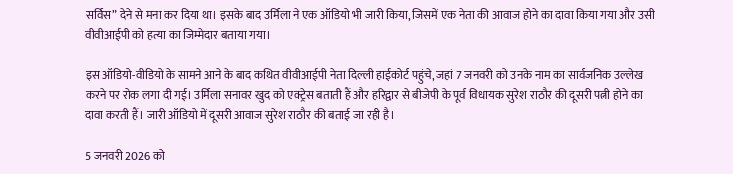सर्विस” देने से मना कर दिया था। इसके बाद उर्मिला ने एक ऑडियो भी जारी किया, जिसमें एक नेता की आवाज होने का दावा किया गया और उसी वीवीआईपी को हत्या का जिम्मेदार बताया गया।

इस ऑडियो-वीडियो के सामने आने के बाद कथित वीवीआईपी नेता दिल्ली हाईकोर्ट पहुंचे, जहां 7 जनवरी को उनके नाम का सार्वजनिक उल्लेख करने पर रोक लगा दी गई। उर्मिला सनावर खुद को एक्ट्रेस बताती हैं और हरिद्वार से बीजेपी के पूर्व विधायक सुरेश राठौर की दूसरी पत्नी होने का दावा करती हैं। जारी ऑडियो में दूसरी आवाज सुरेश राठौर की बताई जा रही है।

5 जनवरी 2026 को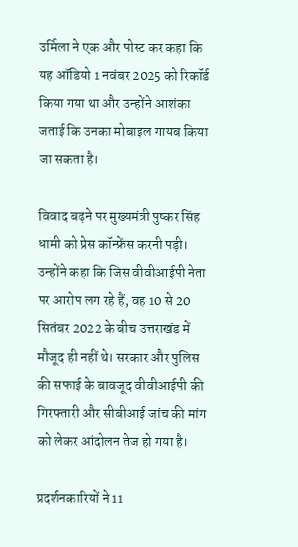उर्मिला ने एक और पोस्ट कर कहा कि यह ऑडियो 1 नवंबर 2025 को रिकॉर्ड किया गया था और उन्होंने आशंका जताई कि उनका मोबाइल गायब किया जा सकता है।

विवाद बढ़ने पर मुख्यमंत्री पुष्कर सिंह धामी को प्रेस कॉन्फ्रेंस करनी पड़ी। उन्होंने कहा कि जिस वीवीआईपी नेता पर आरोप लग रहे हैं, वह 10 से 20 सितंबर 2022 के बीच उत्तराखंड में मौजूद ही नहीं थे। सरकार और पुलिस की सफाई के बावजूद वीवीआईपी की गिरफ्तारी और सीबीआई जांच की मांग को लेकर आंदोलन तेज हो गया है।

प्रदर्शनकारियों ने 11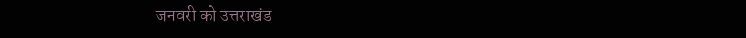जनवरी को उत्तराखंड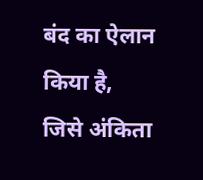बंद का ऐलान किया है, जिसे अंकिता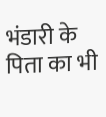भंडारी के पिता का भी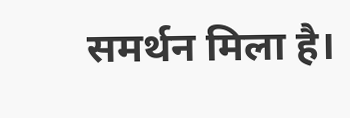समर्थन मिला है।